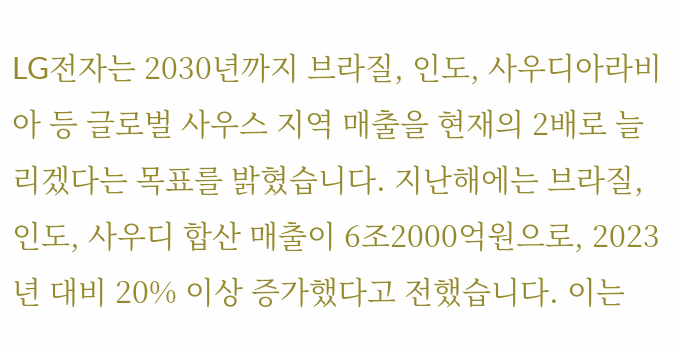LG전자는 2030년까지 브라질, 인도, 사우디아라비아 등 글로벌 사우스 지역 매출을 현재의 2배로 늘리겠다는 목표를 밝혔습니다. 지난해에는 브라질, 인도, 사우디 합산 매출이 6조2000억원으로, 2023년 대비 20% 이상 증가했다고 전했습니다. 이는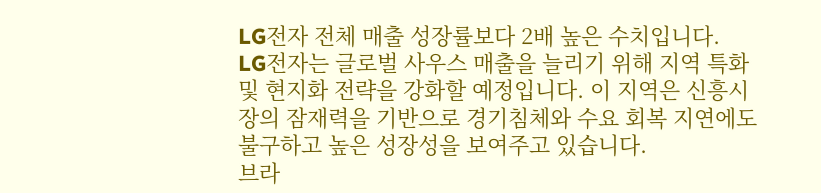LG전자 전체 매출 성장률보다 2배 높은 수치입니다.
LG전자는 글로벌 사우스 매출을 늘리기 위해 지역 특화 및 현지화 전략을 강화할 예정입니다. 이 지역은 신흥시장의 잠재력을 기반으로 경기침체와 수요 회복 지연에도 불구하고 높은 성장성을 보여주고 있습니다.
브라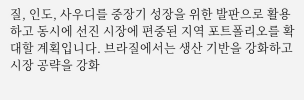질, 인도, 사우디를 중장기 성장을 위한 발판으로 활용하고 동시에 선진 시장에 편중된 지역 포트폴리오를 확대할 계획입니다. 브라질에서는 생산 기반을 강화하고 시장 공략을 강화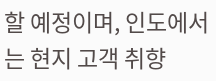할 예정이며, 인도에서는 현지 고객 취향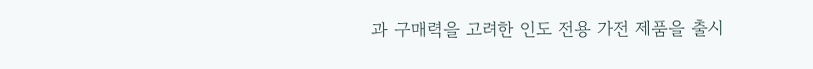과 구매력을 고려한 인도 전용 가전 제품을 출시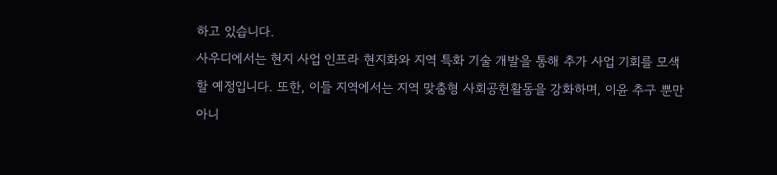하고 있습니다.
사우디에서는 현지 사업 인프라 현지화와 지역 특화 기술 개발을 통해 추가 사업 기회를 모색할 예정입니다. 또한, 이들 지역에서는 지역 맞춤형 사회공헌활동을 강화하며, 이윤 추구 뿐만 아니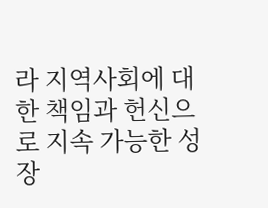라 지역사회에 대한 책임과 헌신으로 지속 가능한 성장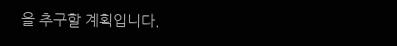을 추구할 계획입니다.